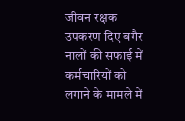जीवन रक्षक उपकरण दिए बगैर नालों की सफाई में कर्मचारियों को लगाने के मामले में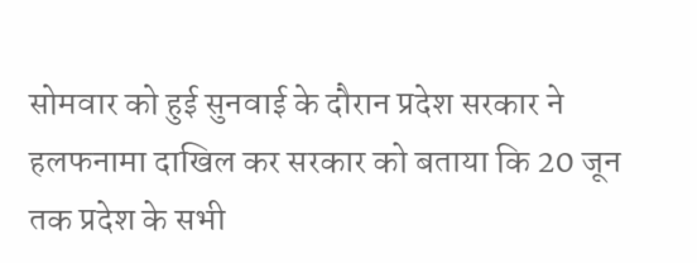सोमवार को हुई सुनवाई के दौरान प्रदेश सरकार ने हलफनामा दाखिल कर सरकार को बताया कि 20 जून तक प्रदेश के सभी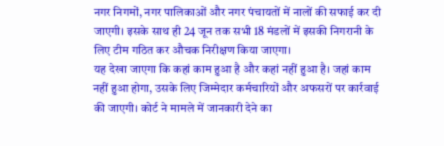नगर निगमों, नगर पालिकाओं और नगर पंचायतों में नालों की सफाई कर दी जाएगी। इसके साथ ही 24 जून तक सभी 18 मंडलों में इसकी निगरानी के लिए टीम गठित कर औचक निरीक्षण किया जाएगा।
यह देखा जाएगा कि कहां काम हुआ है और कहां नहीं हुआ है। जहां काम नहीं हुआ होगा, उसके लिए जिम्मेदार कर्मचारियों और अफसरों पर कार्रवाई की जाएगी। कोर्ट ने मामले में जानकारी देने का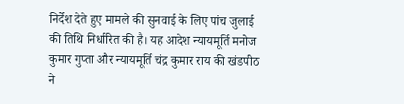निर्देश देते हुए मामले की सुनवाई के लिए पांच जुलाई की तिथि निर्धारित की है। यह आदेश न्यायमूर्ति मनोज कुमार गुप्ता और न्यायमूर्ति चंद्र कुमार राय की खंडपीठ ने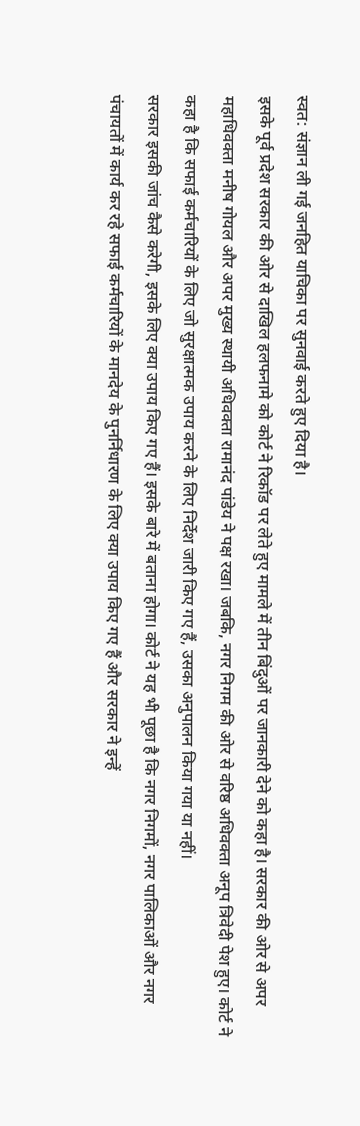स्वत: संज्ञान ली गई जनहित याचिका पर सुनवाई करते हुए दिया है।
इसके पूर्व प्रदेश सरकार की ओर से दाखिल हलफनामे को कोर्ट ने रिकॉड पर लेते हुए मामले में तीन बिंदुओं पर जानकारी देने को कहा है। सरकार की ओर से अपर महाधिवक्ता मनीष गोयल और अपर मुख्य स्थायी अधिवक्ता रामानंद पांडेय ने पक्ष रखा। जबकि, नगर निगम की ओर से वरिष्ठ अधिवक्ता अनूप त्रिवेदी पेश हुए। कोर्ट ने कहा है कि सफाई कर्मचारियों के लिए जो सुरक्षात्मक उपाय करने के लिए निर्देश जारी किए गए हैं, उसका अनुपालन किया गया या नहीं।
सरकार इसकी जांच कैसे करेगी, इसके लिए क्या उपाय किए गए हैं। इसके बारे में बताना होगा। कोर्ट ने यह भी पूछा है कि नगर निगमों, नगर पालिकाओं और नगर पंचायतों में कार्य कर रहे सफाई कर्मचारियों के मानदेय के पुनर्निधारण के लिए क्या उपाय किए गए हैं और सरकार ने इन्हें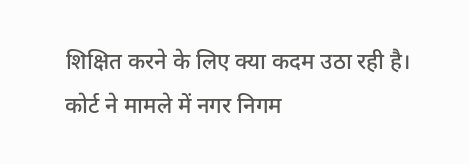शिक्षित करने के लिए क्या कदम उठा रही है। कोर्ट ने मामले में नगर निगम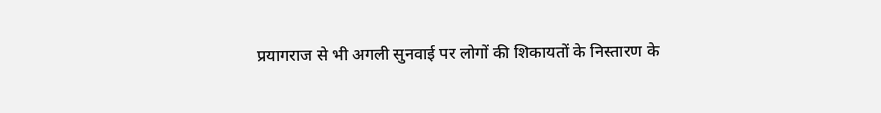प्रयागराज से भी अगली सुनवाई पर लोगों की शिकायतों के निस्तारण के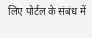लिए पोर्टल के संबंध में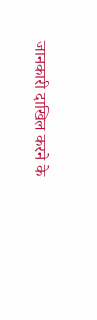जानकारी दाखिल करने के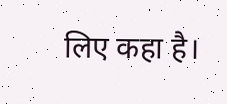लिए कहा है।